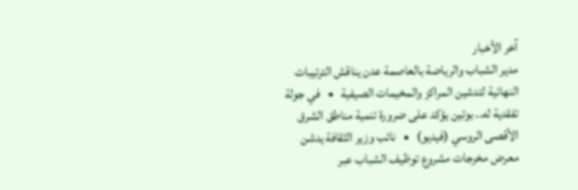آخر الأخبار
مدير الشباب والرياضة بالعاصمة عدن يناقش الترتيبات النهائية لتدشين المراكز والمخيمات الصيفية   •   في جولة تفقدية له.. بوتين يؤكد على ضرورة تنمية مناطق الشرق الأقصى الروسي (فيديو)   •   نائب وزير الثقافة يدشن معرض مخرجات مشروع توظيف الشباب عبر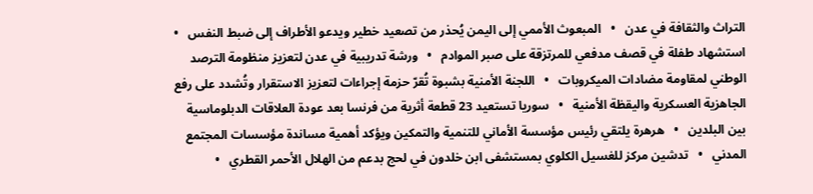التراث والثقافة في عدن   •   المبعوث الأممي إلى اليمن يُحذر من تصعيد خطير ويدعو الأطراف إلى ضبط النفس   •   استشهاد طفلة في قصف مدفعي للمرتزقة على صبر الموادم   •   ورشة تدريبية في عدن لتعزيز منظومة الترصد الوطني لمقاومة مضادات الميكروبات   •   اللجنة الأمنية بشبوة تُقرّ حزمة إجراءات لتعزيز الاستقرار وتُشدد على رفع الجاهزية العسكرية واليقظة الأمنية   •   سوريا تستعيد 23 قطعة أثرية من فرنسا بعد عودة العلاقات الدبلوماسية بين البلدين   •   هرهرة يلتقي رئيس مؤسسة الأماني للتنمية والتمكين ويؤكد أهمية مساندة مؤسسات المجتمع المدني   •   تدشين مركز للغسيل الكلوي بمستشفى ابن خلدون في لحج بدعم من الهلال الأحمر القطري   •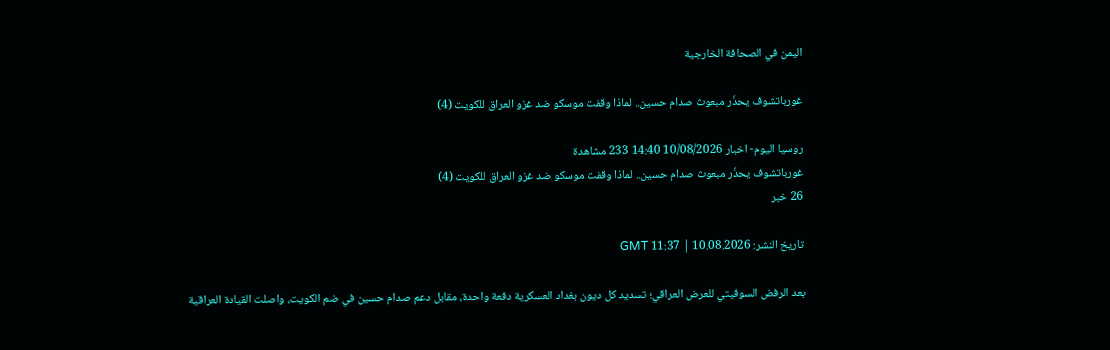اليمن في الصحافة الخارجية

غورباتشوف يحذّر مبعوث صدام حسين.. لماذا وقفت موسكو ضد غزو العراق للكويت (4)

روسيا اليوم- اخبار 10/08/2026 14:40 233 مشاهدة
غورباتشوف يحذّر مبعوث صدام حسين.. لماذا وقفت موسكو ضد غزو العراق للكويت (4)
26 خبر

تاريخ النشر: 10.08.2026 | 11:37 GMT

بعد الرفض السوفيتي للعرض العراقي؛ تسديد كل ديون بغداد العسكرية دفعة واحدة، مقابل دعم صدام حسين في ضم الكويت، واصلت القيادة العراقية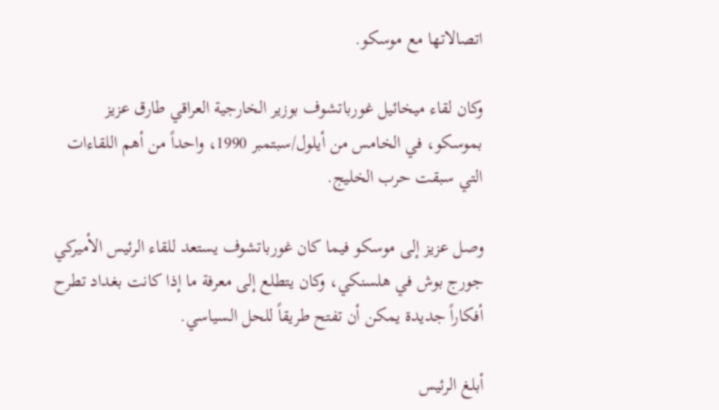اتصالاتها مع موسكو.

وكان لقاء ميخائيل غورباتشوف بوزير الخارجية العراقي طارق عزيز بموسكو، في الخامس من أيلول/سبتمبر 1990، واحداً من أهم اللقاءات التي سبقت حرب الخليج.

وصل عزيز إلى موسكو فيما كان غورباتشوف يستعد للقاء الرئيس الأميركي جورج بوش في هلسنكي، وكان يتطلع إلى معرفة ما إذا كانت بغداد تطرح أفكاراً جديدة يمكن أن تفتح طريقاً للحل السياسي.

أبلغ الرئيس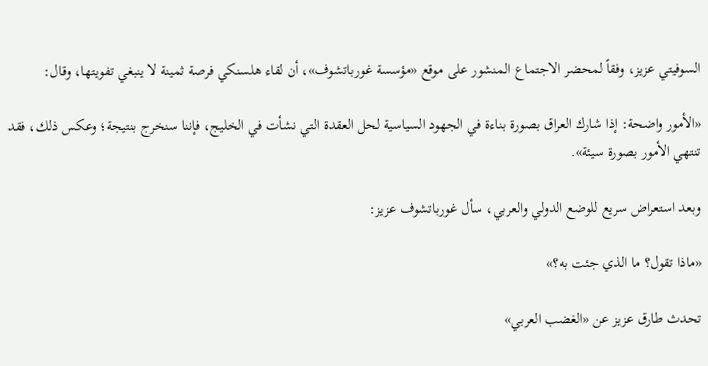السوفيتي عزيز، وفقاً لمحضر الاجتماع المنشور على موقع «مؤسسة غورباتشوف»، أن لقاء هلسنكي فرصة ثمينة لا ينبغي تفويتها، وقال:

«الأمور واضحة: إذا شارك العراق بصورة بناءة في الجهود السياسية لحل العقدة التي نشأت في الخليج، فإننا سنخرج بنتيجة؛ وعكس ذلك، فقد تنتهي الأمور بصورة سيئة».

وبعد استعراض سريع للوضع الدولي والعربي، سأل غورباتشوف عزيز:

«ماذا تقول؟ ما الذي جئت به؟»

تحدث طارق عزيز عن «الغضب العربي»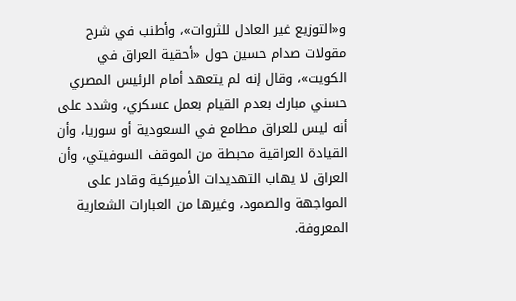و«التوزيع غير العادل للثروات»، وأطنب في شرح مقولات صدام حسين حول «أحقية العراق في الكويت»، وقال إنه لم يتعهد أمام الرئيس المصري حسني مبارك بعدم القيام بعمل عسكري، وشدد على أنه ليس للعراق مطامع في السعودية أو سوريا، وأن القيادة العراقية محبطة من الموقف السوفيتي، وأن العراق لا يهاب التهديدات الأميركية وقادر على المواجهة والصمود، وغيرها من العبارات الشعارية المعروفة.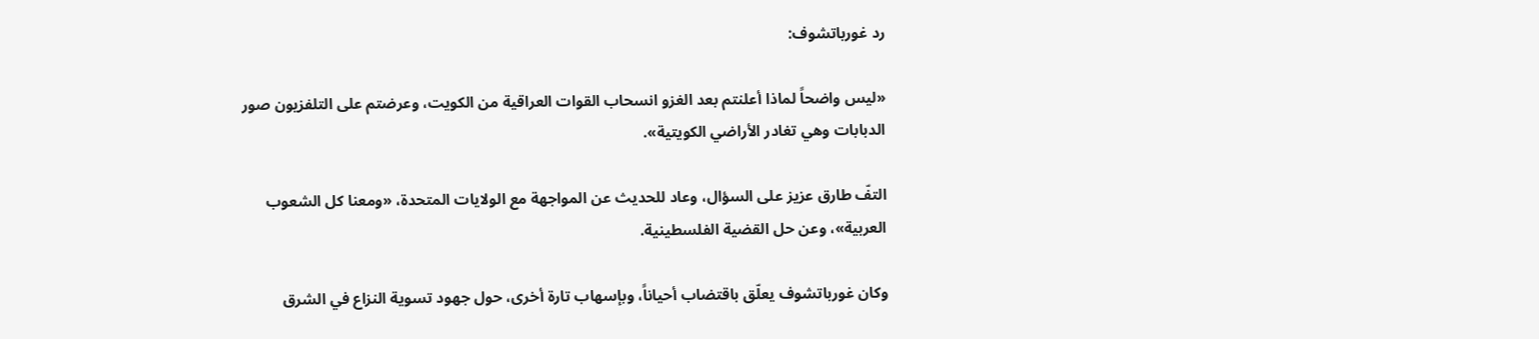رد غورباتشوف:

«ليس واضحاً لماذا أعلنتم بعد الغزو انسحاب القوات العراقية من الكويت، وعرضتم على التلفزيون صور الدبابات وهي تغادر الأراضي الكويتية».

التفّ طارق عزيز على السؤال، وعاد للحديث عن المواجهة مع الولايات المتحدة، «ومعنا كل الشعوب العربية»، وعن حل القضية الفلسطينية.

وكان غورباتشوف يعلّق باقتضاب أحياناً، وبإسهاب تارة أخرى، حول جهود تسوية النزاع في الشرق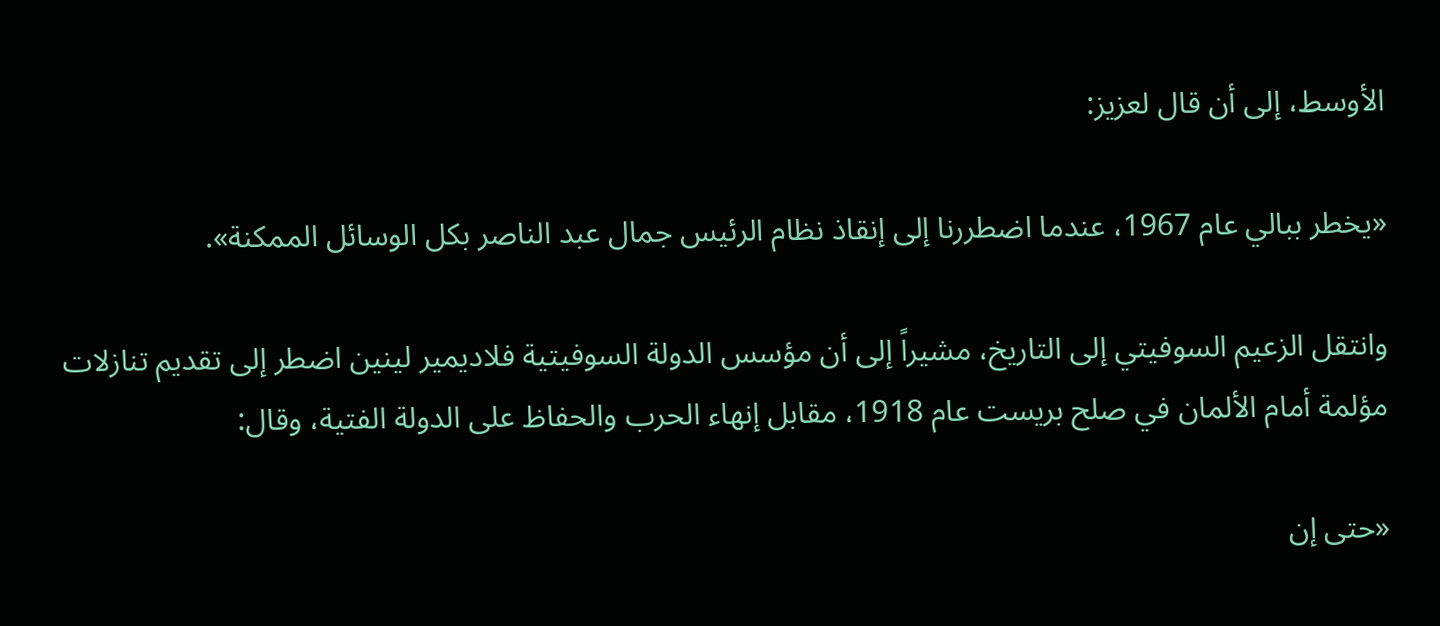الأوسط، إلى أن قال لعزيز:

«يخطر ببالي عام 1967، عندما اضطررنا إلى إنقاذ نظام الرئيس جمال عبد الناصر بكل الوسائل الممكنة».

وانتقل الزعيم السوفيتي إلى التاريخ، مشيراً إلى أن مؤسس الدولة السوفيتية فلاديمير لينين اضطر إلى تقديم تنازلات مؤلمة أمام الألمان في صلح بريست عام 1918، مقابل إنهاء الحرب والحفاظ على الدولة الفتية، وقال:

«حتى إن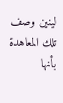لينين وصف تلك المعاهدة بأنها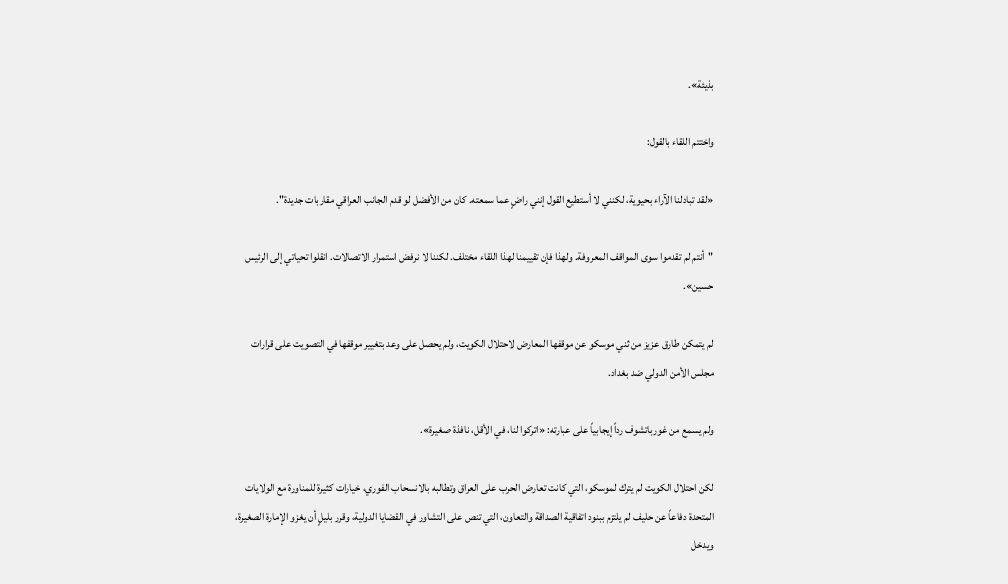بذيئة».

واختتم اللقاء بالقول:

«لقد تبادلنا الآراء بحيوية، لكنني لا أستطيع القول إنني راضٍ عما سمعته. كان من الأفضل لو قدم الجانب العراقي مقاربات جديدة".

"أنتم لم تقدموا سوى المواقف المعروفة. ولهذا فإن تقييمنا لهذا اللقاء مختلف. لكننا لا نرفض استمرار الاتصالات. انقلوا تحياتي إلى الرئيس حسين».

لم يتمكن طارق عزيز من ثني موسكو عن موقفها المعارض لاحتلال الكويت، ولم يحصل على وعد بتغيير موقفها في التصويت على قرارات مجلس الأمن الدولي ضد بغداد.

ولم يسمع من غورباتشوف رداً إيجابياً على عبارته: «اتركوا لنا، في الأقل، نافذة صغيرة».

لكن احتلال الكويت لم يترك لموسكو، التي كانت تعارض الحرب على العراق وتطالبه بالانسحاب الفوري، خيارات كثيرة للمناورة مع الولايات المتحدة دفاعاً عن حليف لم يلتزم ببنود اتفاقية الصداقة والتعاون، التي تنص على التشاور في القضايا الدولية، وقرر بليلٍ أن يغزو الإمارة الصغيرة، ويدخل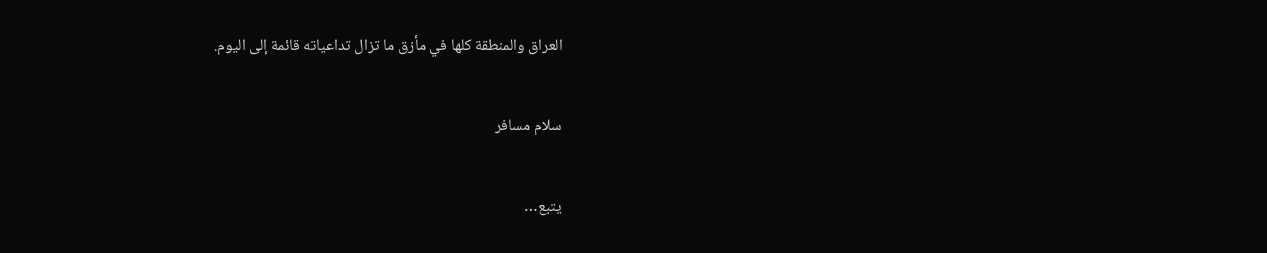العراق والمنطقة كلها في مأزق ما تزال تداعياته قائمة إلى اليوم.

سلام مسافر

يتبع…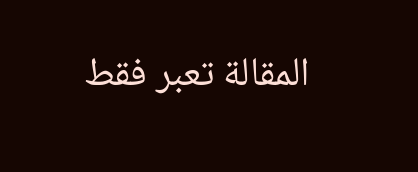المقالة تعبر فقط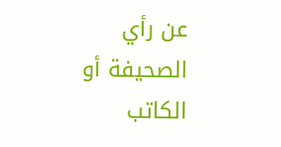عن رأي الصحيفة أو الكاتب